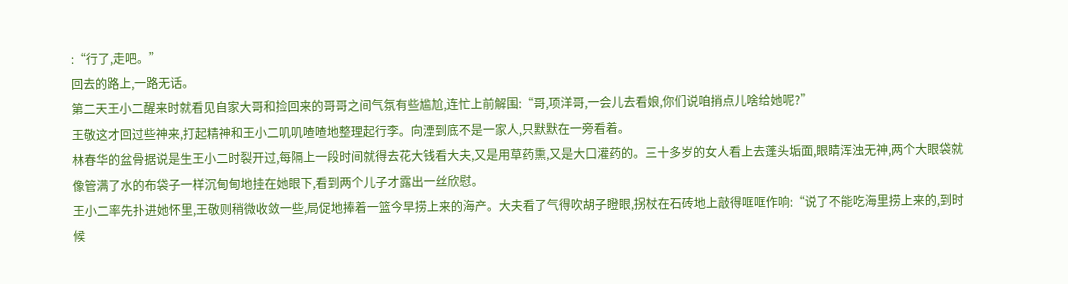:“行了,走吧。”
回去的路上,一路无话。
第二天王小二醒来时就看见自家大哥和捡回来的哥哥之间气氛有些尴尬,连忙上前解围:“哥,项洋哥,一会儿去看娘,你们说咱捎点儿啥给她呢?”
王敬这才回过些神来,打起精神和王小二叽叽喳喳地整理起行李。向湮到底不是一家人,只默默在一旁看着。
林春华的盆骨据说是生王小二时裂开过,每隔上一段时间就得去花大钱看大夫,又是用草药熏,又是大口灌药的。三十多岁的女人看上去蓬头垢面,眼睛浑浊无神,两个大眼袋就像管满了水的布袋子一样沉甸甸地挂在她眼下,看到两个儿子才露出一丝欣慰。
王小二率先扑进她怀里,王敬则稍微收敛一些,局促地捧着一篮今早捞上来的海产。大夫看了气得吹胡子瞪眼,拐杖在石砖地上敲得哐哐作响:“说了不能吃海里捞上来的,到时候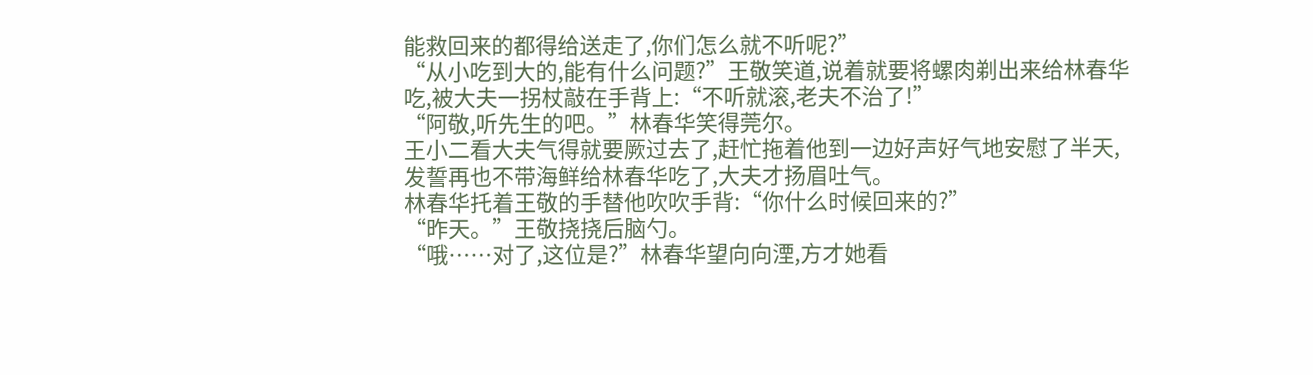能救回来的都得给送走了,你们怎么就不听呢?”
“从小吃到大的,能有什么问题?”王敬笑道,说着就要将螺肉剃出来给林春华吃,被大夫一拐杖敲在手背上:“不听就滚,老夫不治了!”
“阿敬,听先生的吧。”林春华笑得莞尔。
王小二看大夫气得就要厥过去了,赶忙拖着他到一边好声好气地安慰了半天,发誓再也不带海鲜给林春华吃了,大夫才扬眉吐气。
林春华托着王敬的手替他吹吹手背:“你什么时候回来的?”
“昨天。”王敬挠挠后脑勺。
“哦……对了,这位是?”林春华望向向湮,方才她看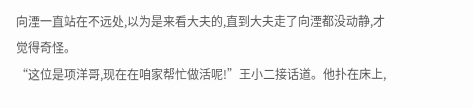向湮一直站在不远处,以为是来看大夫的,直到大夫走了向湮都没动静,才觉得奇怪。
“这位是项洋哥,现在在咱家帮忙做活呢!”王小二接话道。他扑在床上,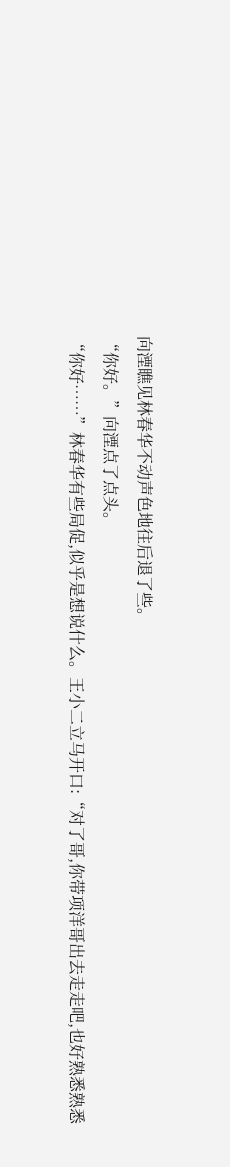向湮瞧见林春华不动声色地往后退了些。
“你好。”向湮点了点头。
“你好……”林春华有些局促,似乎是想说什么。王小二立马开口:“对了哥,你带项洋哥出去走走吧,也好熟悉熟悉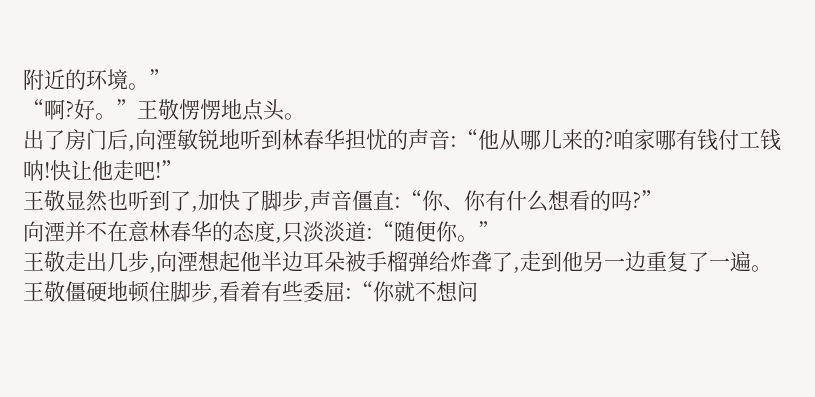附近的环境。”
“啊?好。”王敬愣愣地点头。
出了房门后,向湮敏锐地听到林春华担忧的声音:“他从哪儿来的?咱家哪有钱付工钱呐!快让他走吧!”
王敬显然也听到了,加快了脚步,声音僵直:“你、你有什么想看的吗?”
向湮并不在意林春华的态度,只淡淡道:“随便你。”
王敬走出几步,向湮想起他半边耳朵被手榴弹给炸聋了,走到他另一边重复了一遍。王敬僵硬地顿住脚步,看着有些委屈:“你就不想问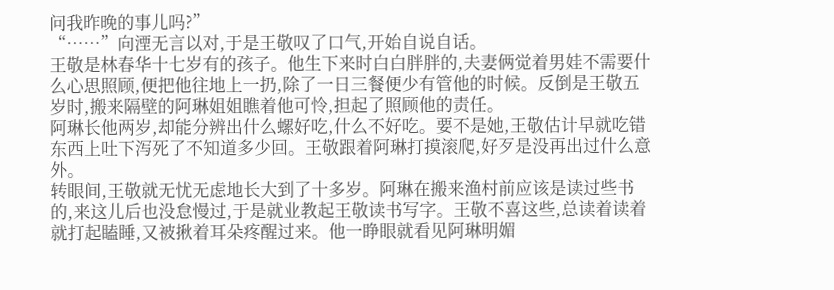问我昨晚的事儿吗?”
“……”向湮无言以对,于是王敬叹了口气,开始自说自话。
王敬是林春华十七岁有的孩子。他生下来时白白胖胖的,夫妻俩觉着男娃不需要什么心思照顾,便把他往地上一扔,除了一日三餐便少有管他的时候。反倒是王敬五岁时,搬来隔壁的阿琳姐姐瞧着他可怜,担起了照顾他的责任。
阿琳长他两岁,却能分辨出什么螺好吃,什么不好吃。要不是她,王敬估计早就吃错东西上吐下泻死了不知道多少回。王敬跟着阿琳打摸滚爬,好歹是没再出过什么意外。
转眼间,王敬就无忧无虑地长大到了十多岁。阿琳在搬来渔村前应该是读过些书的,来这儿后也没怠慢过,于是就业教起王敬读书写字。王敬不喜这些,总读着读着就打起瞌睡,又被揪着耳朵疼醒过来。他一睁眼就看见阿琳明媚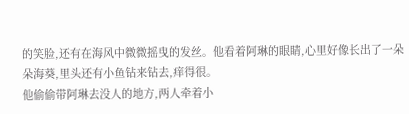的笑脸,还有在海风中微微摇曳的发丝。他看着阿琳的眼睛,心里好像长出了一朵朵海葵,里头还有小鱼钻来钻去,痒得很。
他偷偷带阿琳去没人的地方,两人牵着小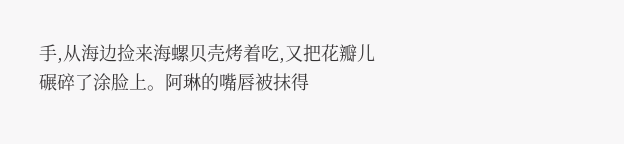手,从海边捡来海螺贝壳烤着吃,又把花瓣儿碾碎了涂脸上。阿琳的嘴唇被抹得